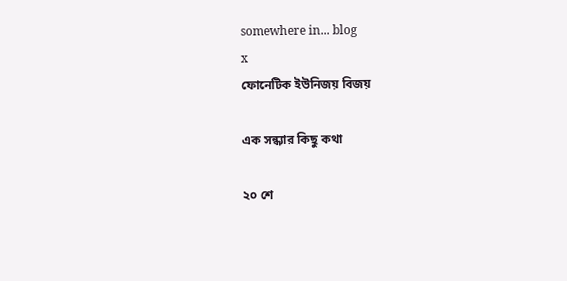somewhere in... blog
x
ফোনেটিক ইউনিজয় বিজয়

এক সন্ধ্যার কিছু কথা

২০ শে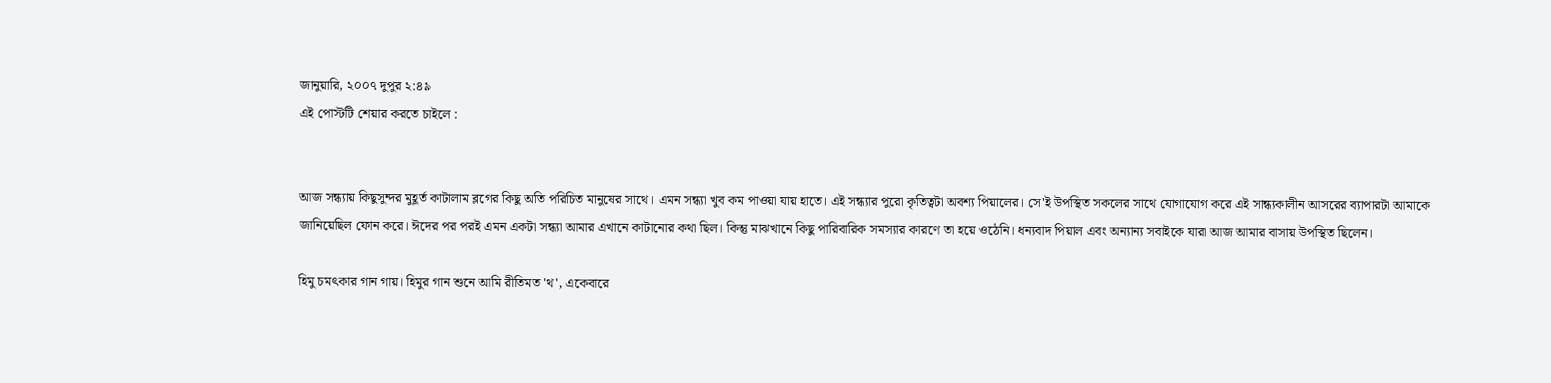জানুয়ারি, ২০০৭ দুপুর ২:৪৯
এই পোস্টটি শেয়ার করতে চাইলে :


আজ সন্ধ্যায় কিছুসুন্দর মুহূর্ত কাটালাম ব্লগের কিছু অতি পরিচিত মানুষের সাথে। এমন সন্ধ্যা খুব কম পাওয়া যায় হাতে। এই সন্ধ্যার পুরো কৃতিত্বটা অবশ্য পিয়ালের। সে'ই উপস্থিত সকলের সাথে যোগাযোগ করে এই সান্ধ্যকালীন আসরের ব্যাপারটা আমাকে জানিয়েছিল ফোন করে। ঈদের পর পরই এমন একটা সন্ধ্যা আমার এখানে কাটানোর কথা ছিল। কিন্তু মাঝখানে কিছু পারিবারিক সমস্যার কারণে তা হয়ে ওঠেনি। ধন্যবাদ পিয়াল এবং অন্যান্য সবাইকে যারা আজ আমার বাসায় উপস্থিত ছিলেন।

হিমু চমৎকার গান গায়। হিমুর গান শুনে আমি রীতিমত 'থ', একেবারে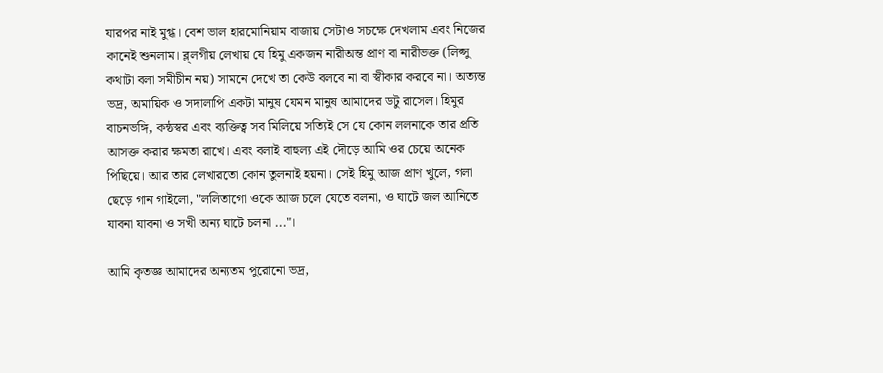যারপর নাই মুগ্ধ। বেশ ভাল হারমোনিয়াম বাজায় সেটাও সচক্ষে দেখলাম এবং নিজের কানেই শুনলাম। ব্ল্লগীয় লেখায় যে হিমু একজন নারীঅন্ত প্রাণ বা নারীভক্ত (লিপ্সু কথাটা বলা সমীচীন নয়) সামনে দেখে তা কেউ বলবে না বা স্বীকার করবে না। অত্যন্ত ভদ্র, অমায়িক ও সদালাপি একটা মানুষ যেমন মানুষ আমাদের ডটু রাসেল। হিমুর বাচনভঙ্গি, কন্ঠস্বর এবং ব্যক্তিত্ব সব মিলিয়ে সত্যিই সে যে কোন ললনাকে তার প্রতি আসক্ত করার ক্ষমতা রাখে। এবং বলাই বাহুল্য এই দৌড়ে আমি ওর চেয়ে অনেক পিছিয়ে। আর তার লেখারতো কোন তুলনাই হয়না। সেই হিমু আজ প্রাণ খুলে, গলা ছেড়ে গান গাইলো, "ললিতাগো ওকে আজ চলে যেতে বলনা, ও ঘাটে জল আনিতে যাবনা যাবনা ও সখী অন্য ঘাটে চলনা ..."।

আমি কৃতজ্ঞ আমাদের অন্যতম পুরোনো ভদ্র,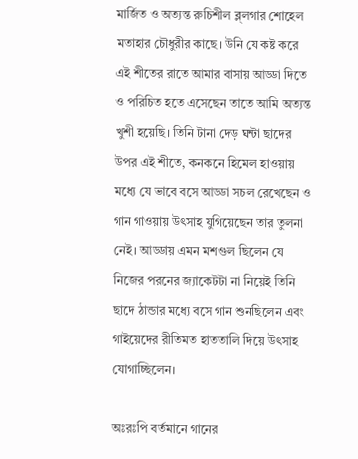মার্জিত ও অত্যন্ত রুচিশীল ব্ল্লগার শোহেল মতাহার চৌধুরীর কাছে। উনি যে কষ্ট করে এই শীতের রাতে আমার বাসায় আড্ডা দিতে ও পরিচিত হতে এসেছেন তাতে আমি অত্যন্ত খুশী হয়েছি। তিনি টানা দেড় ঘন্টা ছাদের উপর এই শীতে, কনকনে হিমেল হাওয়ায় মধ্যে যে ভাবে বসে আড্ডা সচল রেখেছেন ও গান গাওয়ায় উৎসাহ যুগিয়েছেন তার তুলনা নেই। আড্ডায় এমন মশগুল ছিলেন যে নিজের পরনের জ্যাকেটটা না নিয়েই তিনি ছাদে ঠান্ডার মধ্যে বসে গান শুনছিলেন এবং গাইয়েদের রীতিমত হাততালি দিয়ে উৎসাহ যোগাচ্ছিলেন।

অঃরঃপি বর্তমানে গানের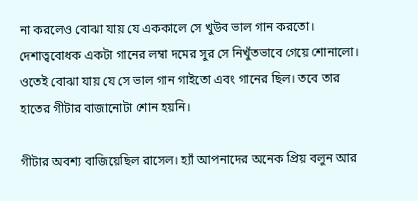না করলেও বোঝা যায় যে এককালে সে খুউব ভাল গান করতো। দেশাত্ববোধক একটা গানের লম্বা দমের সুর সে নিখুঁতভাবে গেয়ে শোনালো। ওতেই বোঝা যায় যে সে ভাল গান গাইতো এবং গানের ছিল। তবে তার হাতের গীটার বাজানোটা শোন হয়নি।

গীটার অবশ্য বাজিয়েছিল রাসেল। হ্যাঁ আপনাদের অনেক প্রিয় বলুন আর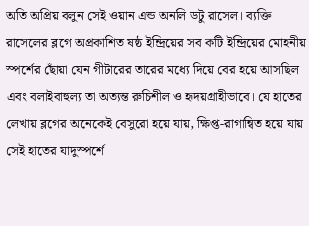অতি অপ্রিয় বলুন সেই ওয়ান এন্ড অনলি ডটু রাসেল। ব্যক্তি রাসেলের ব্লগে অপ্রকাশিত ষষ্ঠ ইন্দ্রিয়ের সব কটি ইন্দ্রিয়ের মোহনীয় স্পর্শের ছোঁয়া যেন গীটারের তারের মধ্যে দিয়ে বের হয়ে আসছিল এবং বলাইবাহুল্য তা অত্যন্ত রুচিশীল ও হৃদয়গ্রাহীভাবে। যে হাতের লেখায় ব্লগের অনেকেই বেসুরো হয়ে যায়, ক্ষিপ্ত-রাগান্বিত হয়ে যায় সেই হাতের যাদুস্পর্শে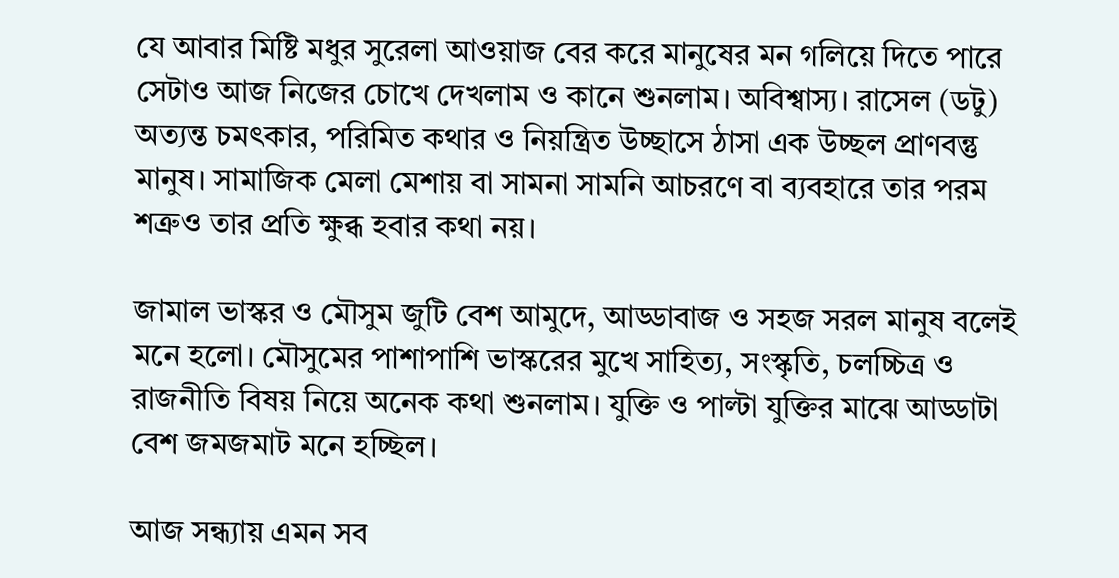যে আবার মিষ্টি মধুর সুরেলা আওয়াজ বের করে মানুষের মন গলিয়ে দিতে পারে সেটাও আজ নিজের চোখে দেখলাম ও কানে শুনলাম। অবিশ্বাস্য। রাসেল (ডটু) অত্যন্ত চমৎকার, পরিমিত কথার ও নিয়ন্ত্রিত উচ্ছাসে ঠাসা এক উচ্ছল প্রাণবন্তু মানুষ। সামাজিক মেলা মেশায় বা সামনা সামনি আচরণে বা ব্যবহারে তার পরম শত্রুও তার প্রতি ক্ষুব্ধ হবার কথা নয়।

জামাল ভাস্কর ও মৌসুম জুটি বেশ আমুদে, আড্ডাবাজ ও সহজ সরল মানুষ বলেই মনে হলো। মৌসুমের পাশাপাশি ভাস্করের মুখে সাহিত্য, সংস্কৃতি, চলচ্চিত্র ও রাজনীতি বিষয় নিয়ে অনেক কথা শুনলাম। যুক্তি ও পাল্টা যুক্তির মাঝে আড্ডাটা বেশ জমজমাট মনে হচ্ছিল।

আজ সন্ধ্যায় এমন সব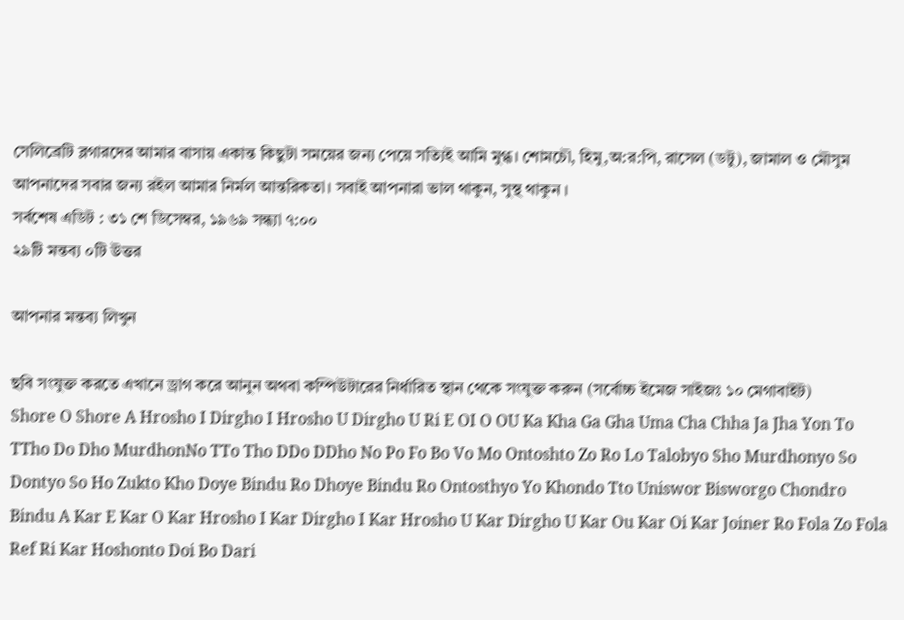সেলিব্রেটি ব্লগারদের আমার বাসায় একান্ত কিছুটা সময়ের জন্য পেয়ে সত্যিই আমি মুগ্ধ। শোমচৌ, হিমু,অ:র:পি, রাসেল (ডটু), জামাল ও মৌসুম আপনাদের সবার জন্য রইল আমার নির্মল আন্তরিকতা। সবাই আপনারা ভাল থাকুন, সুস্থ থাকুন ।
সর্বশেষ এডিট : ৩১ শে ডিসেম্বর, ১৯৬৯ সন্ধ্যা ৭:০০
২৯টি মন্তব্য ০টি উত্তর

আপনার মন্তব্য লিখুন

ছবি সংযুক্ত করতে এখানে ড্রাগ করে আনুন অথবা কম্পিউটারের নির্ধারিত স্থান থেকে সংযুক্ত করুন (সর্বোচ্চ ইমেজ সাইজঃ ১০ মেগাবাইট)
Shore O Shore A Hrosho I Dirgho I Hrosho U Dirgho U Ri E OI O OU Ka Kha Ga Gha Uma Cha Chha Ja Jha Yon To TTho Do Dho MurdhonNo TTo Tho DDo DDho No Po Fo Bo Vo Mo Ontoshto Zo Ro Lo Talobyo Sho Murdhonyo So Dontyo So Ho Zukto Kho Doye Bindu Ro Dhoye Bindu Ro Ontosthyo Yo Khondo Tto Uniswor Bisworgo Chondro Bindu A Kar E Kar O Kar Hrosho I Kar Dirgho I Kar Hrosho U Kar Dirgho U Kar Ou Kar Oi Kar Joiner Ro Fola Zo Fola Ref Ri Kar Hoshonto Doi Bo Dari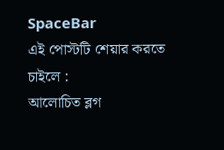SpaceBar
এই পোস্টটি শেয়ার করতে চাইলে :
আলোচিত ব্লগ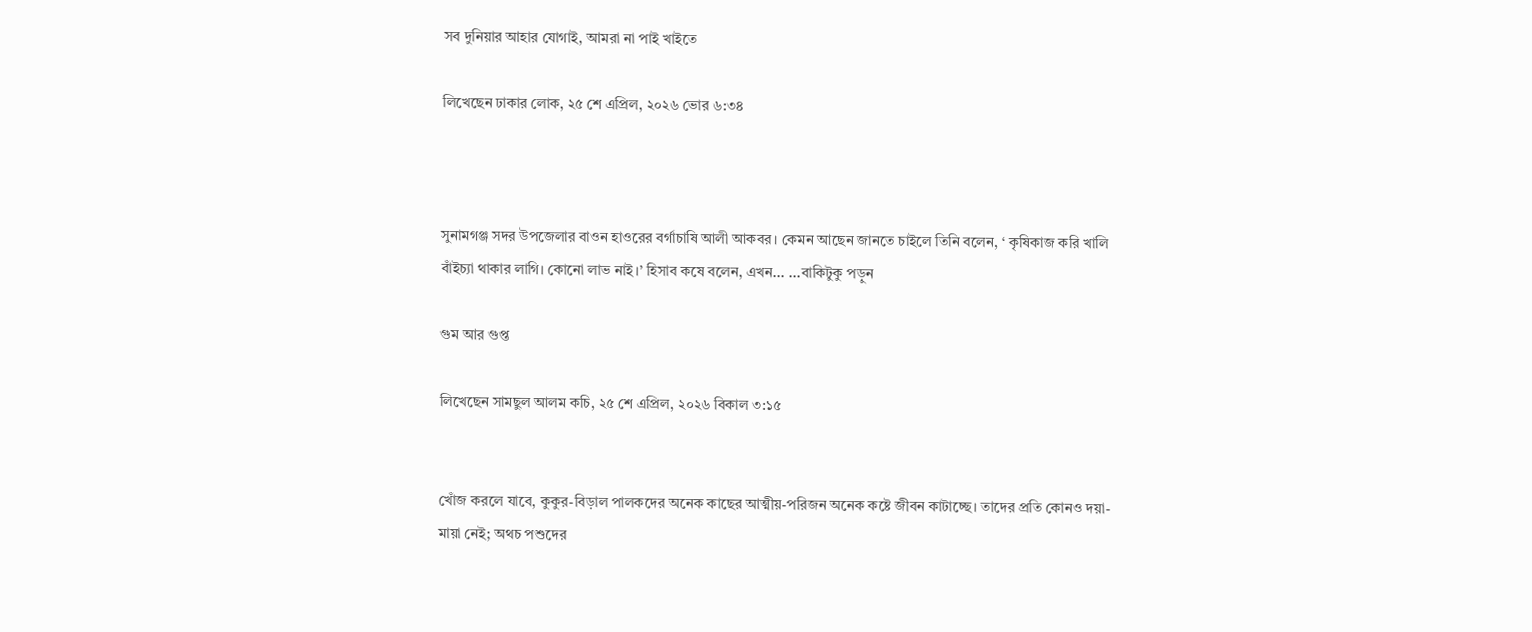সব দুনিয়ার আহার যোগাই, আমরা না পাই খাইতে

লিখেছেন ঢাকার লোক, ২৫ শে এপ্রিল, ২০২৬ ভোর ৬:৩৪



সুনামগঞ্জ সদর উপজেলার বাওন হাওরের বর্গাচাষি আলী আকবর। কেমন আছেন জানতে চাইলে তিনি বলেন, ‘ কৃষিকাজ করি খালি বাঁইচ্যা থাকার লাগি। কোনো লাভ নাই।’ হিসাব কষে বলেন, এখন... ...বাকিটুকু পড়ুন

গুম আর গুপ্ত

লিখেছেন সামছুল আলম কচি, ২৫ শে এপ্রিল, ২০২৬ বিকাল ৩:১৫


খোঁজ করলে যাবে, কুকুর-বিড়াল পালকদের অনেক কাছের আত্মীয়-পরিজন অনেক কষ্টে জীবন কাটাচ্ছে। তাদের প্রতি কোনও দয়া-মায়া নেই; অথচ পশুদের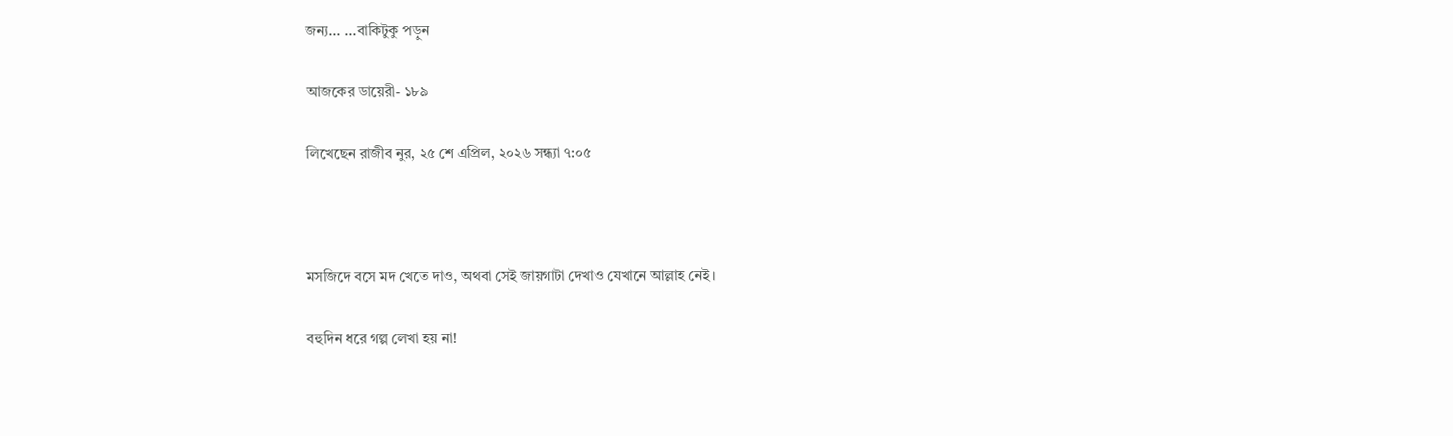জন্য... ...বাকিটুকু পড়ুন

আজকের ডায়েরী- ১৮৯

লিখেছেন রাজীব নুর, ২৫ শে এপ্রিল, ২০২৬ সন্ধ্যা ৭:০৫



মসজিদে বসে মদ খেতে দাও, অথবা সেই জায়গাটা দেখাও যেখানে আল্লাহ নেই।

বহুদিন ধরে গল্প লেখা হয় না!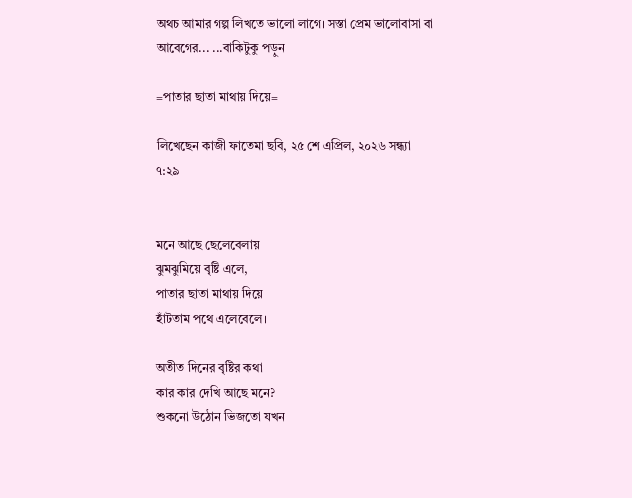অথচ আমার গল্প লিখতে ভালো লাগে। সস্তা প্রেম ভালোবাসা বা আবেগের... ...বাকিটুকু পড়ুন

=পাতার ছাতা মাথায় দিয়ে=

লিখেছেন কাজী ফাতেমা ছবি, ২৫ শে এপ্রিল, ২০২৬ সন্ধ্যা ৭:২৯


মনে আছে ছেলেবেলায়
ঝুমঝুমিয়ে বৃষ্টি এলে,
পাতার ছাতা মাথায় দিয়ে
হাঁটতাম পথে এলেবেলে।

অতীত দিনের বৃষ্টির কথা
কার কার দেখি আছে মনে?
শুকনো উঠোন ভিজতো যখন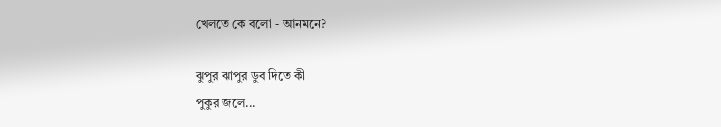খেলতে কে বলো - আনমনে?

ঝুপুর ঝাপুর ডুব দিতে কী
পুকুর জলে...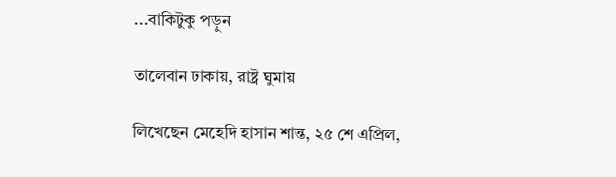...বাকিটুকু পড়ুন

তালেবান ঢাকায়, রাষ্ট্র ঘুমায়

লিখেছেন মেহেদি হাসান শান্ত, ২৫ শে এপ্রিল,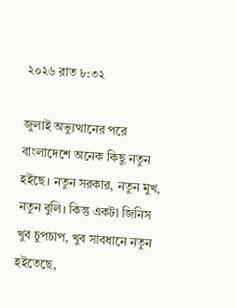২০২৬ রাত ৮:৩২

জুলাই অভ্যুত্থানের পরে বাংলাদেশে অনেক কিছু নতুন হইছে। নতুন সরকার, নতুন মুখ, নতুন বুলি। কিন্তু একটা জিনিস খুব চুপচাপ, খুব সাবধানে নতুন হইতেছে,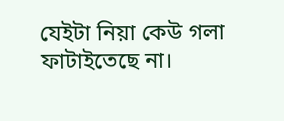যেইটা নিয়া কেউ গলা ফাটাইতেছে না।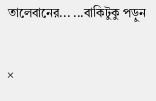তালেবানের... ...বাকিটুকু পড়ুন

×